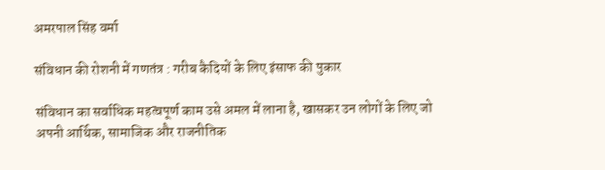अमरपाल सिंह वर्मा

संविधान की रोशनी में गणतंत्र : गरीब कैदियों के लिए इंसाफ की पुकार

संविधान का सर्वाधिक महत्वपूर्ण काम उसे अमल में लाना है, खासकर उन लोगों के लिए जो अपनी आर्थिक, सामाजिक और राजनीतिक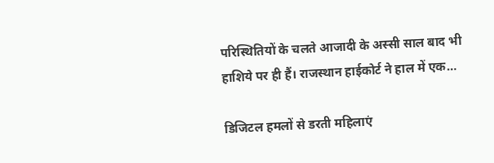परिस्थितियों के चलते आजादी के अस्सी साल बाद भी हाशिये पर ही हैं। राजस्थान हाईकोर्ट ने हाल में एक…

डिजिटल हमलों से डरती महिलाएं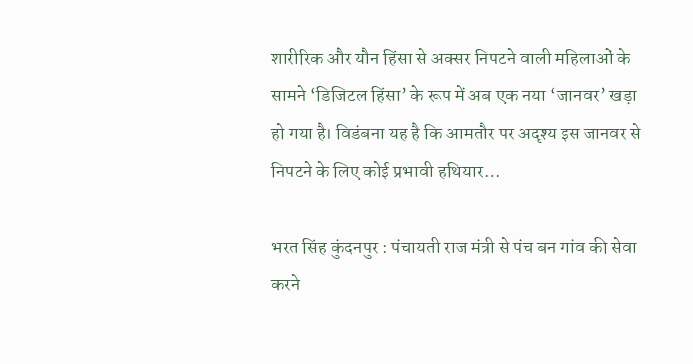शारीरिक और यौन हिंसा से अक्सर निपटने वाली महिलाओं के सामने ‘डिजिटल हिंसा’ के रूप में अब एक नया ‘जानवर’ खड़ा हो गया है। विडंबना यह है कि आमतौर पर अदृश्य इस जानवर से निपटने के लिए कोई प्रभावी हथियार…

भरत सिंह कुंदनपुर : पंचायती राज मंत्री से पंच बन गांव की सेवा करने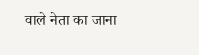वाले नेता का जाना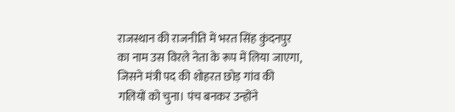राजस्थान की राजनीति में भरत सिंह कुंदनपुर का नाम उस विरले नेता के रूप में लिया जाएगा, जिसने मंत्री पद की शोहरत छोड़ गांव की गलियों को चुना। पंच बनकर उन्होंने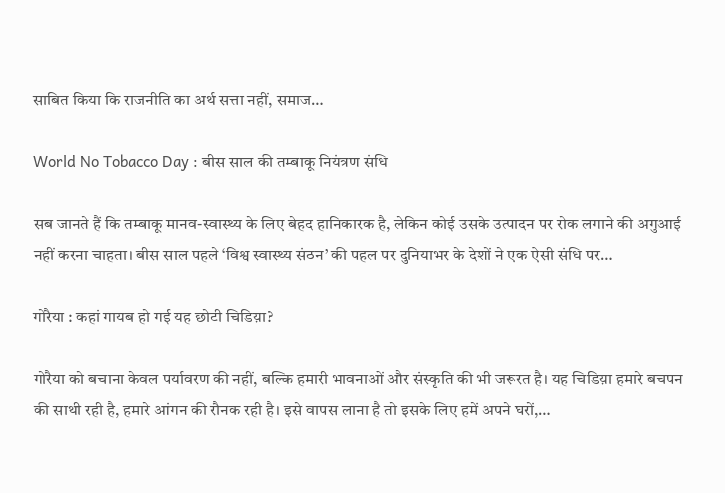साबित किया कि राजनीति का अर्थ सत्ता नहीं, समाज…

World No Tobacco Day : बीस साल की तम्बाकू नियंत्रण संधि

सब जानते हैं कि तम्बाकू मानव-स्वास्थ्य के लिए बेहद हानिकारक है, लेकिन कोई उसके उत्पादन पर रोक लगाने की अगुआई नहीं करना चाहता। बीस साल पहले ‘विश्व स्वास्थ्य संठन’ की पहल पर दुनियाभर के देशों ने एक ऐसी संधि पर…

गोरैया : कहां गायब हो गई यह छोटी चिडिय़ा?

गोरैया को बचाना केवल पर्यावरण की नहीं, बल्कि हमारी भावनाओं और संस्कृति की भी जरूरत है। यह चिडिय़ा हमारे बचपन की साथी रही है, हमारे आंगन की रौनक रही है। इसे वापस लाना है तो इसके लिए हमें अपने घरों,…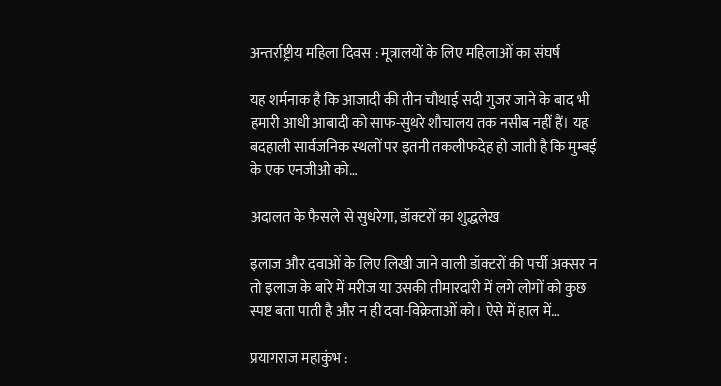अन्तर्राष्ट्रीय महिला दिवस : मूत्रालयों के लिए महिलाओं का संघर्ष

यह शर्मनाक है कि आजादी की तीन चौथाई सदी गुजर जाने के बाद भी हमारी आधी आबादी को साफ-सुथरे शौचालय तक नसीब नहीं हैं। यह बदहाली सार्वजनिक स्थलों पर इतनी तकलीफदेह हो जाती है कि मुम्बई के एक एनजीओ को…

अदालत के फैसले से सुधरेगा, डॉक्टरों का शुद्धलेख

इलाज और दवाओं के लिए लिखी जाने वाली डॉक्टरों की पर्ची अक्सर न तो इलाज के बारे में मरीज या उसकी तीमारदारी में लगे लोगों को कुछ स्पष्ट बता पाती है और न ही दवा-विक्रेताओं को। ऐसे में हाल में…

प्रयागराज महाकुंभ :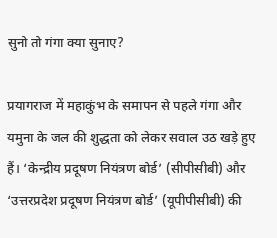सुनो तो गंगा क्या सुनाए?

प्रयागराज में महाकुंभ के समापन से पहले गंगा और यमुना के जल की शुद्धता को लेकर सवाल उठ खड़े हुए हैं। ‘केन्द्रीय प्रदूषण नियंत्रण बोर्ड’ (सीपीसीबी) और ‘उत्तरप्रदेश प्रदूषण नियंत्रण बोर्ड’ (यूपीपीसीबी) की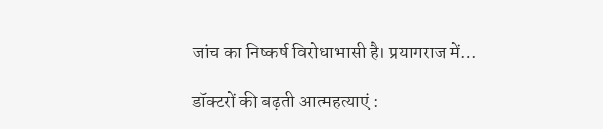जांच का निष्कर्ष विरोधाभासी है। प्रयागराज में…

डॉक्टरों की बढ़ती आत्महत्याएं :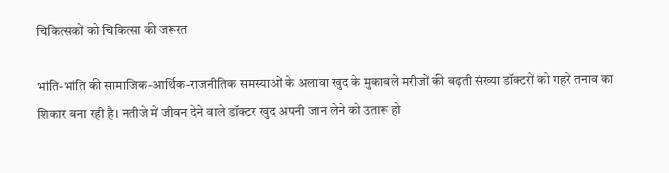चिकित्सकों को चिकित्सा की जरूरत

भांति-भांति की सामाजिक-आर्थिक-राजनीतिक समस्याओं के अलावा खुद के मुकाबले मरीजों की बढ़ती संख्या डॉक्टरों को गहरे तनाव का शिकार बना रही है। नतीजे में जीवन देने वाले डॉक्टर खुद अपनी जान लेने को उतारू हो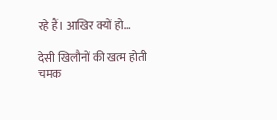रहे हैं। आखिर क्यों हो…

देसी खिलौनों की खत्म होती चमक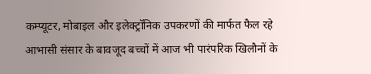कम्प्यूटर, मोबाइल और इलेक्ट्रॉनिक उपकरणों की मार्फत फैल रहे आभासी संसार के बावजूद बच्चों में आज भी पारंपरिक खिलौनों के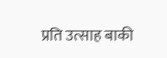प्रति उत्साह बाकी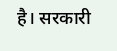है। सरकारी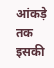आंकड़े तक इसकी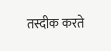तस्दीक करते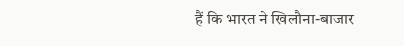हैं कि भारत ने खिलौना-बाजार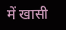में खासी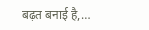बढ़त बनाई है,…